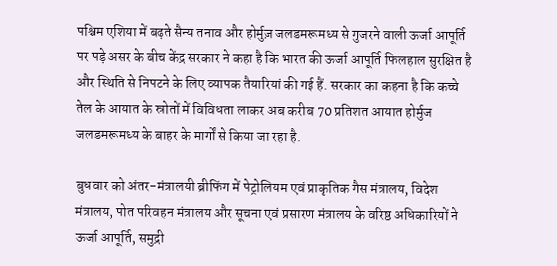पश्चिम एशिया में बढ़ते सैन्य तनाव और होर्मुज़ जलडमरूमध्य से गुजरने वाली ऊर्जा आपूर्ति पर पड़े असर के बीच केंद्र सरकार ने कहा है कि भारत की ऊर्जा आपूर्ति फिलहाल सुरक्षित है और स्थिति से निपटने के लिए व्यापक तैयारियां की गई हैं. सरकार का कहना है कि कच्चे तेल के आयात के स्रोतों में विविधता लाकर अब करीब 70 प्रतिशत आयात होर्मुज जलडमरूमध्य के बाहर के मार्गों से किया जा रहा है.

बुधवार को अंतर-मंत्रालयी ब्रीफिंग में पेट्रोलियम एवं प्राकृतिक गैस मंत्रालय, विदेश मंत्रालय, पोत परिवहन मंत्रालय और सूचना एवं प्रसारण मंत्रालय के वरिष्ठ अधिकारियों ने ऊर्जा आपूर्ति, समुद्री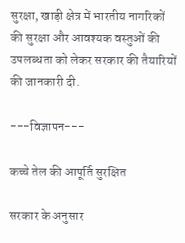सुरक्षा, खाड़ी क्षेत्र में भारतीय नागरिकों की सुरक्षा और आवश्यक वस्तुओं की उपलब्धता को लेकर सरकार की तैयारियों की जानकारी दी.

---विज्ञापन---

कच्चे तेल की आपूर्ति सुरक्षित

सरकार के अनुसार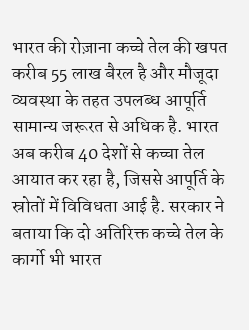भारत की रोज़ाना कच्चे तेल की खपत करीब 55 लाख बैरल है और मौजूदा व्यवस्था के तहत उपलब्ध आपूर्ति सामान्य जरूरत से अधिक है. भारत अब करीब 40 देशों से कच्चा तेल आयात कर रहा है, जिससे आपूर्ति के स्रोतों में विविधता आई है. सरकार ने बताया कि दो अतिरिक्त कच्चे तेल के कार्गो भी भारत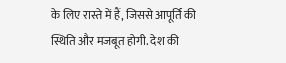के लिए रास्ते में हैं, जिससे आपूर्ति की स्थिति और मजबूत होगी. देश की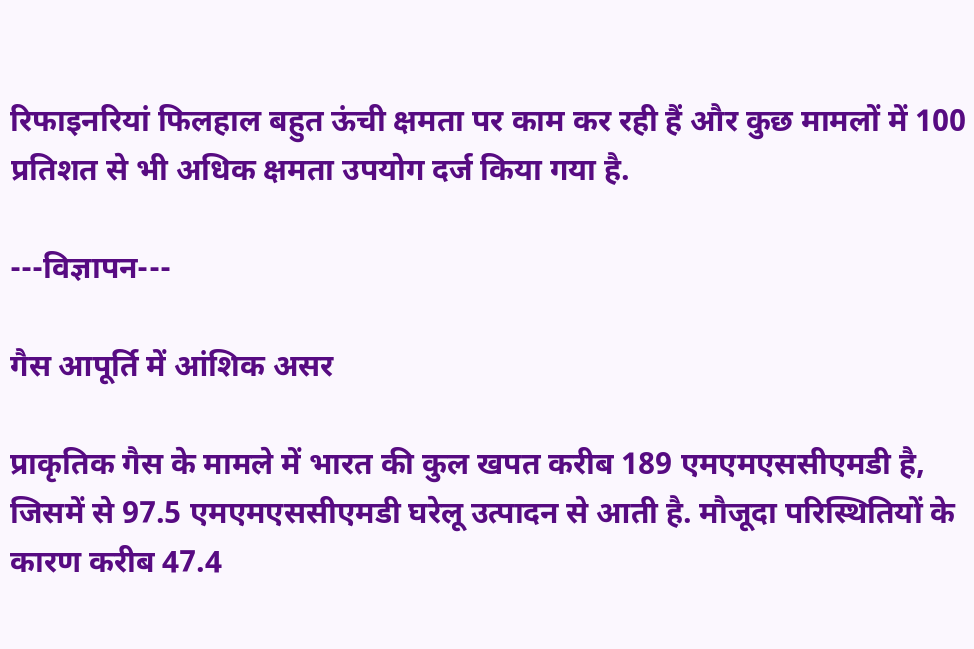रिफाइनरियां फिलहाल बहुत ऊंची क्षमता पर काम कर रही हैं और कुछ मामलों में 100 प्रतिशत से भी अधिक क्षमता उपयोग दर्ज किया गया है.

---विज्ञापन---

गैस आपूर्ति में आंशिक असर

प्राकृतिक गैस के मामले में भारत की कुल खपत करीब 189 एमएमएससीएमडी है, जिसमें से 97.5 एमएमएससीएमडी घरेलू उत्पादन से आती है. मौजूदा परिस्थितियों के कारण करीब 47.4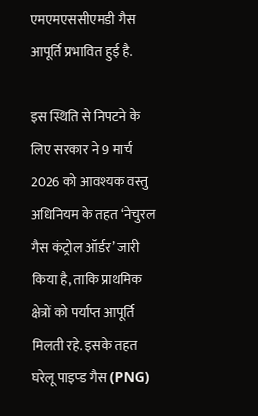एमएमएससीएमडी गैस आपूर्ति प्रभावित हुई है.

इस स्थिति से निपटने के लिए सरकार ने 9 मार्च 2026 को आवश्यक वस्तु अधिनियम के तहत ‘नेचुरल गैस कंट्रोल ऑर्डर’ जारी किया है, ताकि प्राथमिक क्षेत्रों को पर्याप्त आपूर्ति मिलती रहे. इसके तहत घरेलू पाइप्ड गैस (PNG)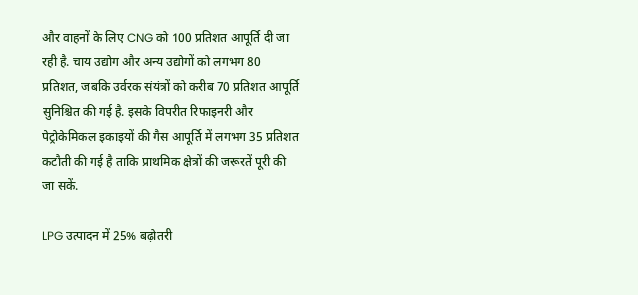और वाहनों के लिए CNG को 100 प्रतिशत आपूर्ति दी जा रही है. चाय उद्योग और अन्य उद्योगों को लगभग 80 प्रतिशत, जबकि उर्वरक संयंत्रों को करीब 70 प्रतिशत आपूर्ति सुनिश्चित की गई है. इसके विपरीत रिफाइनरी और पेट्रोकेमिकल इकाइयों की गैस आपूर्ति में लगभग 35 प्रतिशत कटौती की गई है ताकि प्राथमिक क्षेत्रों की जरूरतें पूरी की जा सकें.

LPG उत्पादन में 25% बढ़ोतरी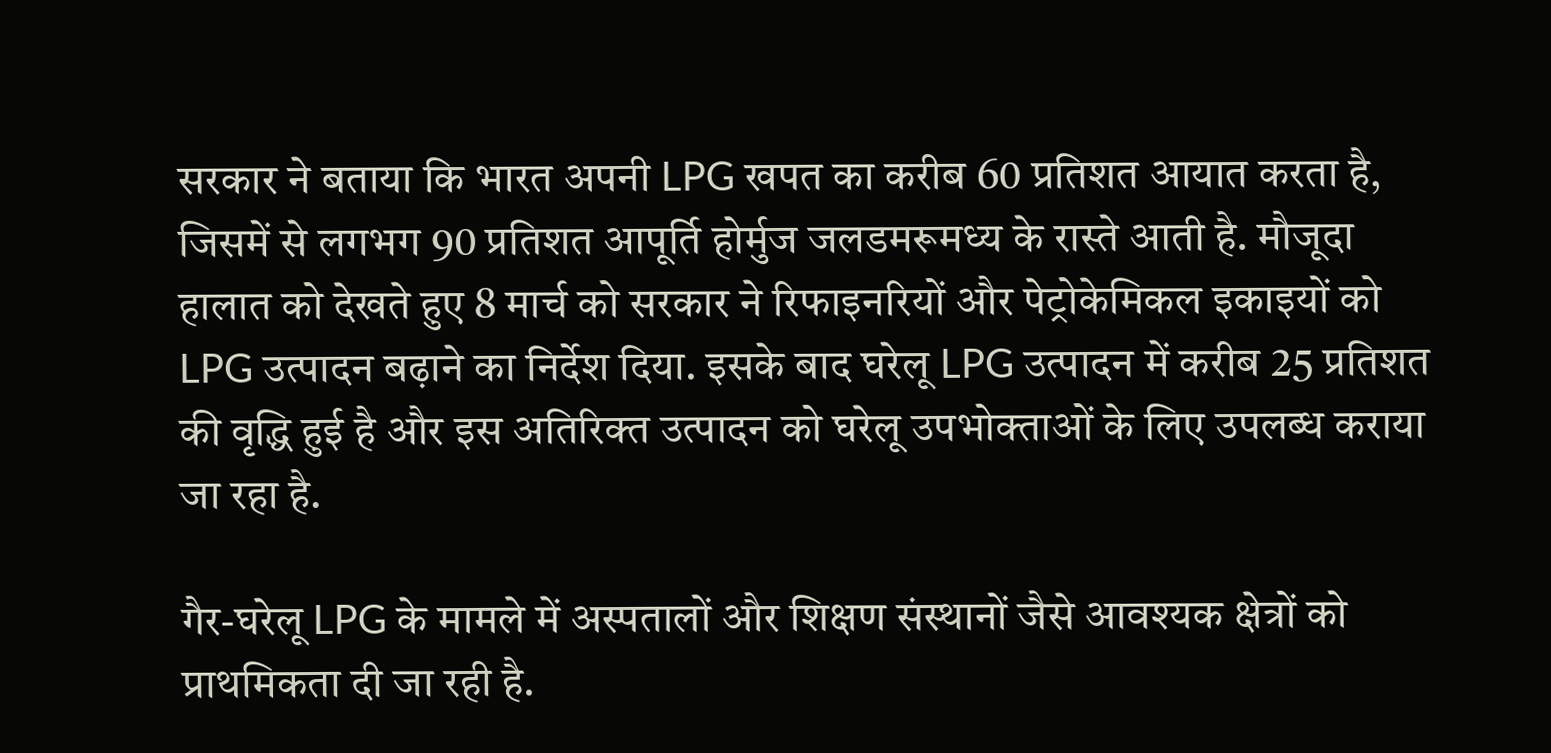सरकार ने बताया कि भारत अपनी LPG खपत का करीब 60 प्रतिशत आयात करता है, जिसमें से लगभग 90 प्रतिशत आपूर्ति होर्मुज जलडमरूमध्य के रास्ते आती है. मौजूदा हालात को देखते हुए 8 मार्च को सरकार ने रिफाइनरियों और पेट्रोकेमिकल इकाइयों को LPG उत्पादन बढ़ाने का निर्देश दिया. इसके बाद घरेलू LPG उत्पादन में करीब 25 प्रतिशत की वृद्धि हुई है और इस अतिरिक्त उत्पादन को घरेलू उपभोक्ताओं के लिए उपलब्ध कराया जा रहा है.

गैर-घरेलू LPG के मामले में अस्पतालों और शिक्षण संस्थानों जैसे आवश्यक क्षेत्रों को प्राथमिकता दी जा रही है.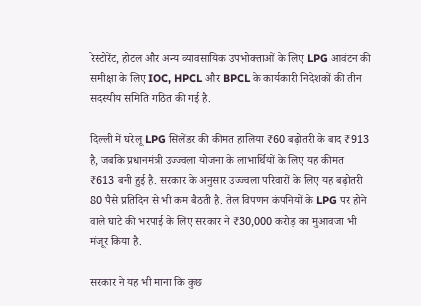रेस्टोरेंट, होटल और अन्य व्यावसायिक उपभोक्ताओं के लिए LPG आवंटन की समीक्षा के लिए IOC, HPCL और BPCL के कार्यकारी निदेशकों की तीन सदस्यीय समिति गठित की गई है.

दिल्ली में घरेलू LPG सिलेंडर की कीमत हालिया ₹60 बढ़ोतरी के बाद ₹913 है, जबकि प्रधानमंत्री उज्ज्वला योजना के लाभार्थियों के लिए यह कीमत ₹613 बनी हुई है. सरकार के अनुसार उज्ज्वला परिवारों के लिए यह बढ़ोतरी 80 पैसे प्रतिदिन से भी कम बैठती है. तेल विपणन कंपनियों के LPG पर होने वाले घाटे की भरपाई के लिए सरकार ने ₹30,000 करोड़ का मुआवजा भी मंजूर किया है.

सरकार ने यह भी माना कि कुछ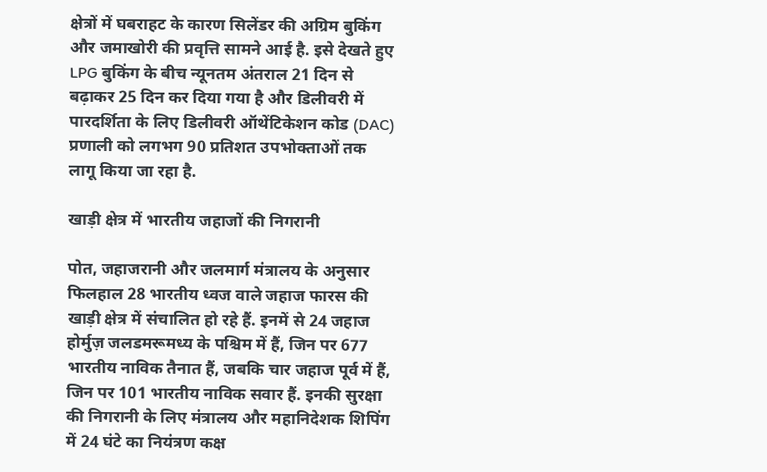क्षेत्रों में घबराहट के कारण सिलेंडर की अग्रिम बुकिंग और जमाखोरी की प्रवृत्ति सामने आई है. इसे देखते हुए LPG बुकिंग के बीच न्यूनतम अंतराल 21 दिन से बढ़ाकर 25 दिन कर दिया गया है और डिलीवरी में पारदर्शिता के लिए डिलीवरी ऑथेंटिकेशन कोड (DAC) प्रणाली को लगभग 90 प्रतिशत उपभोक्ताओं तक लागू किया जा रहा है.

खाड़ी क्षेत्र में भारतीय जहाजों की निगरानी

पोत, जहाजरानी और जलमार्ग मंत्रालय के अनुसार फिलहाल 28 भारतीय ध्वज वाले जहाज फारस की खाड़ी क्षेत्र में संचालित हो रहे हैं. इनमें से 24 जहाज होर्मुज़ जलडमरूमध्य के पश्चिम में हैं, जिन पर 677 भारतीय नाविक तैनात हैं, जबकि चार जहाज पूर्व में हैं, जिन पर 101 भारतीय नाविक सवार हैं. इनकी सुरक्षा की निगरानी के लिए मंत्रालय और महानिदेशक शिपिंग में 24 घंटे का नियंत्रण कक्ष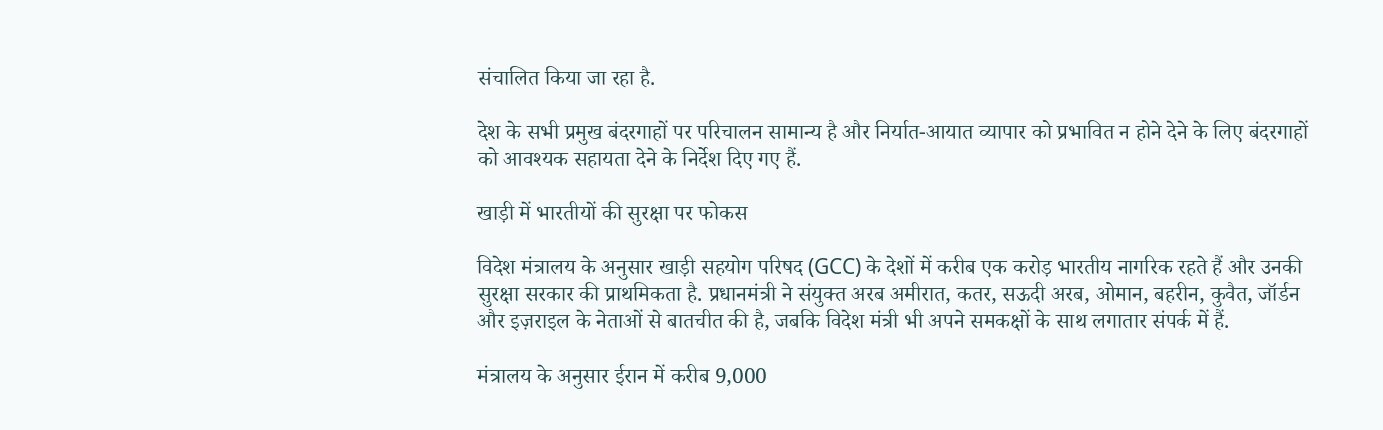संचालित किया जा रहा है.

देश के सभी प्रमुख बंदरगाहों पर परिचालन सामान्य है और निर्यात-आयात व्यापार को प्रभावित न होने देने के लिए बंदरगाहों को आवश्यक सहायता देने के निर्देश दिए गए हैं.

खाड़ी में भारतीयों की सुरक्षा पर फोकस

विदेश मंत्रालय के अनुसार खाड़ी सहयोग परिषद (GCC) के देशों में करीब एक करोड़ भारतीय नागरिक रहते हैं और उनकी सुरक्षा सरकार की प्राथमिकता है. प्रधानमंत्री ने संयुक्त अरब अमीरात, कतर, सऊदी अरब, ओमान, बहरीन, कुवैत, जॉर्डन और इज़राइल के नेताओं से बातचीत की है, जबकि विदेश मंत्री भी अपने समकक्षों के साथ लगातार संपर्क में हैं.

मंत्रालय के अनुसार ईरान में करीब 9,000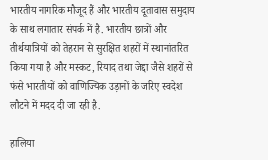भारतीय नागरिक मौजूद हैं और भारतीय दूतावास समुदाय के साथ लगातार संपर्क में है. भारतीय छात्रों और तीर्थयात्रियों को तेहरान से सुरक्षित शहरों में स्थानांतरित किया गया है और मस्कट, रियाद तथा जेद्दा जैसे शहरों से फंसे भारतीयों को वाणिज्यिक उड़ानों के जरिए स्वदेश लौटने में मदद दी जा रही है.

हालिया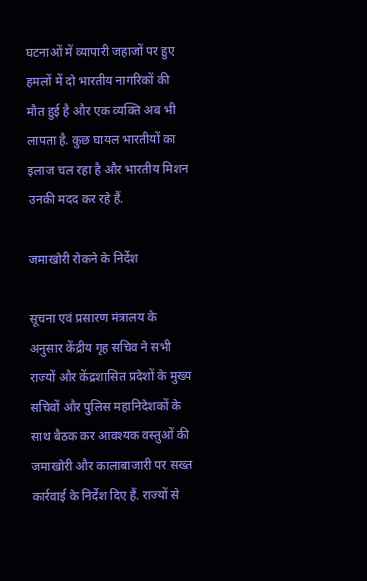घटनाओं में व्यापारी जहाजों पर हुए हमलों में दो भारतीय नागरिकों की मौत हुई है और एक व्यक्ति अब भी लापता है. कुछ घायल भारतीयों का इलाज चल रहा है और भारतीय मिशन उनकी मदद कर रहे हैं.

जमाखोरी रोकने के निर्देश

सूचना एवं प्रसारण मंत्रालय के अनुसार केंद्रीय गृह सचिव ने सभी राज्यों और केंद्रशासित प्रदेशों के मुख्य सचिवों और पुलिस महानिदेशकों के साथ बैठक कर आवश्यक वस्तुओं की जमाखोरी और कालाबाजारी पर सख्त कार्रवाई के निर्देश दिए हैं. राज्यों से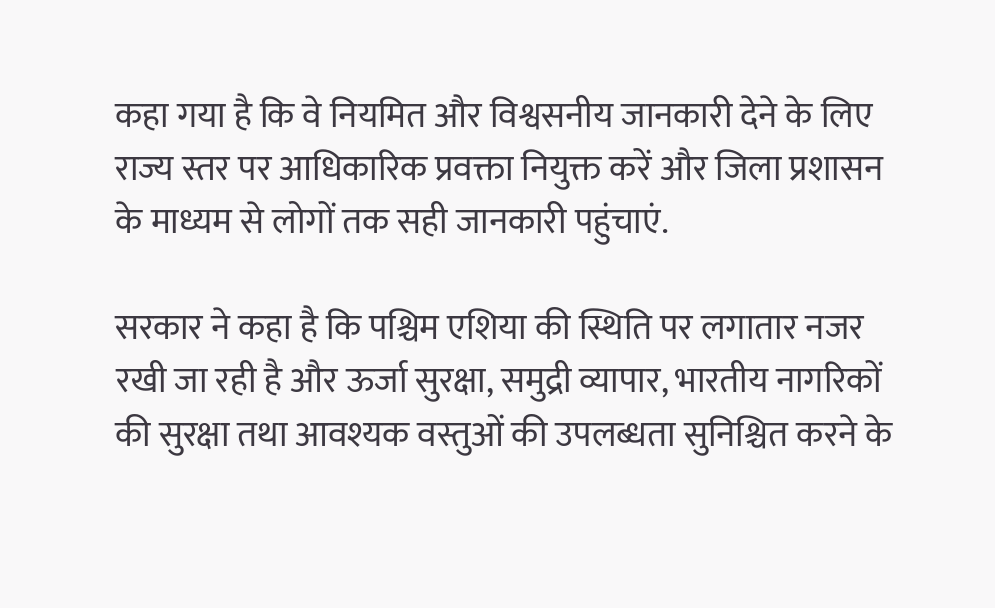कहा गया है कि वे नियमित और विश्वसनीय जानकारी देने के लिए राज्य स्तर पर आधिकारिक प्रवक्ता नियुक्त करें और जिला प्रशासन के माध्यम से लोगों तक सही जानकारी पहुंचाएं.

सरकार ने कहा है कि पश्चिम एशिया की स्थिति पर लगातार नजर रखी जा रही है और ऊर्जा सुरक्षा, समुद्री व्यापार, भारतीय नागरिकों की सुरक्षा तथा आवश्यक वस्तुओं की उपलब्धता सुनिश्चित करने के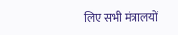लिए सभी मंत्रालयों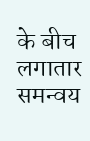के बीच लगातार समन्वय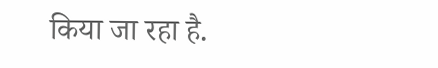किया जा रहा है.